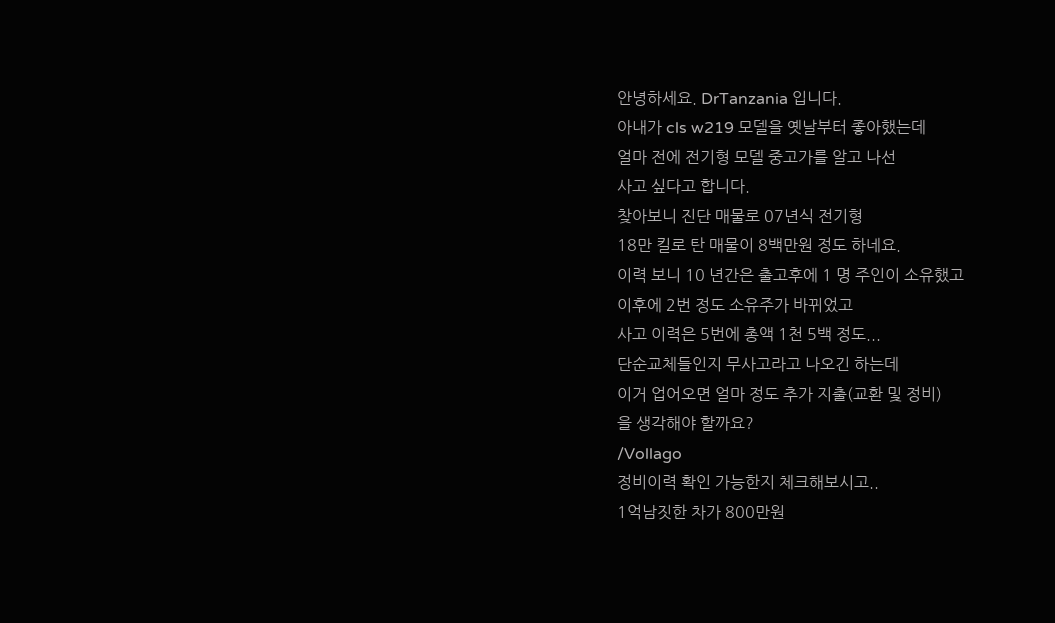안녕하세요. DrTanzania 입니다.
아내가 cls w219 모델을 옛날부터 좋아했는데
얼마 전에 전기형 모델 중고가를 알고 나선
사고 싶다고 합니다.
찾아보니 진단 매물로 07년식 전기형
18만 킬로 탄 매물이 8백만원 정도 하네요.
이력 보니 10 년간은 출고후에 1 명 주인이 소유했고
이후에 2번 정도 소유주가 바뀌었고
사고 이력은 5번에 총액 1천 5백 정도...
단순교체들인지 무사고라고 나오긴 하는데
이거 업어오면 얼마 정도 추가 지출(교환 및 정비)
을 생각해야 할까요?
/Vollago
정비이력 확인 가능한지 체크해보시고..
1억남짓한 차가 800만원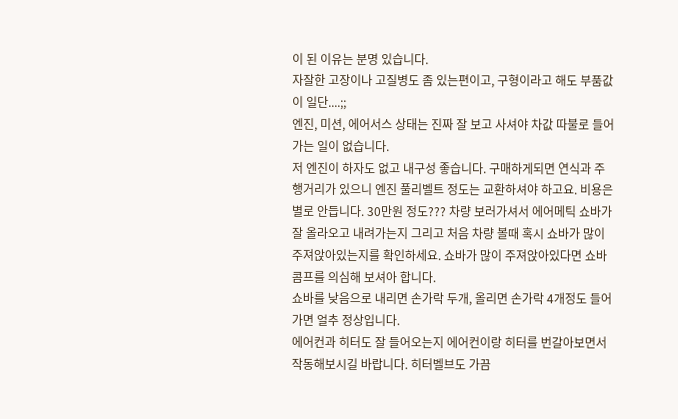이 된 이유는 분명 있습니다.
자잘한 고장이나 고질병도 좀 있는편이고, 구형이라고 해도 부품값이 일단....;;
엔진, 미션, 에어서스 상태는 진짜 잘 보고 사셔야 차값 따불로 들어가는 일이 없습니다.
저 엔진이 하자도 없고 내구성 좋습니다. 구매하게되면 연식과 주행거리가 있으니 엔진 풀리벨트 정도는 교환하셔야 하고요. 비용은 별로 안듭니다. 30만원 정도??? 차량 보러가셔서 에어메틱 쇼바가 잘 올라오고 내려가는지 그리고 처음 차량 볼때 혹시 쇼바가 많이 주져앉아있는지를 확인하세요. 쇼바가 많이 주져앉아있다면 쇼바 콤프를 의심해 보셔아 합니다.
쇼바를 낮음으로 내리면 손가락 두개, 올리면 손가락 4개정도 들어가면 얼추 정상입니다.
에어컨과 히터도 잘 들어오는지 에어컨이랑 히터를 번갈아보면서 작동해보시길 바랍니다. 히터벨브도 가끔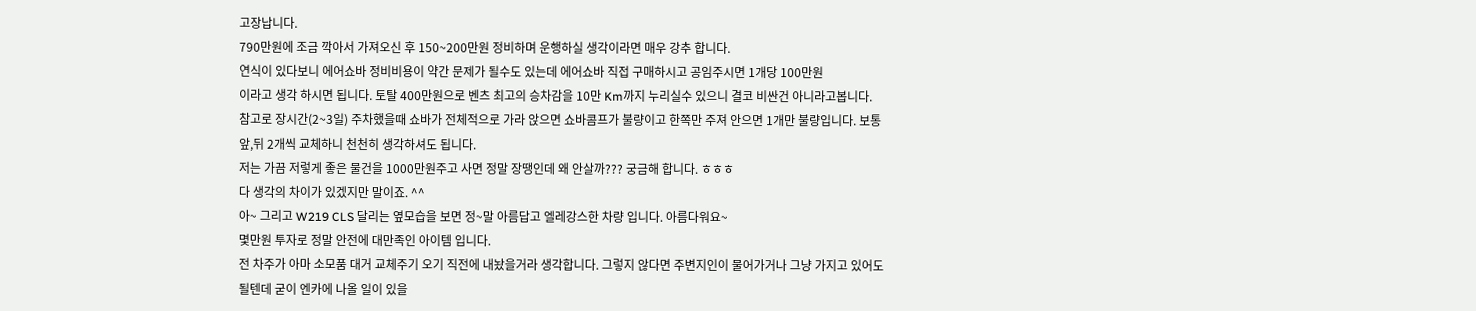고장납니다.
790만원에 조금 깍아서 가져오신 후 150~200만원 정비하며 운행하실 생각이라면 매우 강추 합니다.
연식이 있다보니 에어쇼바 정비비용이 약간 문제가 될수도 있는데 에어쇼바 직접 구매하시고 공임주시면 1개당 100만원
이라고 생각 하시면 됩니다. 토탈 400만원으로 벤츠 최고의 승차감을 10만 Km까지 누리실수 있으니 결코 비싼건 아니라고봅니다.
참고로 장시간(2~3일) 주차했을때 쇼바가 전체적으로 가라 앉으면 쇼바콤프가 불량이고 한쪽만 주져 안으면 1개만 불량입니다. 보통 앞,뒤 2개씩 교체하니 천천히 생각하셔도 됩니다.
저는 가끔 저렇게 좋은 물건을 1000만원주고 사면 정말 장땡인데 왜 안살까??? 궁금해 합니다. ㅎㅎㅎ
다 생각의 차이가 있겠지만 말이죠. ^^
아~ 그리고 W219 CLS 달리는 옆모습을 보면 정~말 아름답고 엘레강스한 차량 입니다. 아름다워요~
몇만원 투자로 정말 안전에 대만족인 아이템 입니다.
전 차주가 아마 소모품 대거 교체주기 오기 직전에 내놨을거라 생각합니다. 그렇지 않다면 주변지인이 물어가거나 그냥 가지고 있어도 될텐데 굳이 엔카에 나올 일이 있을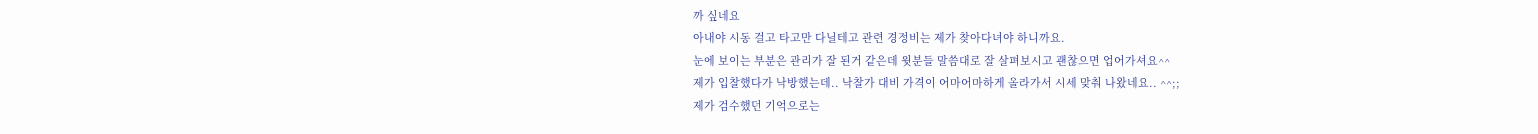까 싶네요
아내야 시동 걸고 타고만 다닐테고 관련 경정비는 제가 찾아다녀야 하니까요.
눈에 보이는 부분은 관리가 잘 된거 같은데 윗분들 말씀대로 잘 살펴보시고 괜찮으면 업어가셔요^^
제가 입찰했다가 낙방했는데.. 낙찰가 대비 가격이 어마어마하게 올라가서 시세 맞춰 나왔네요.. ^^;;
제가 검수했던 기억으로는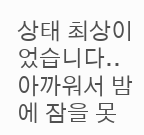상태 최상이었습니다..
아까워서 밤에 잠을 못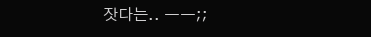잣다는.. ㅡㅡ;;